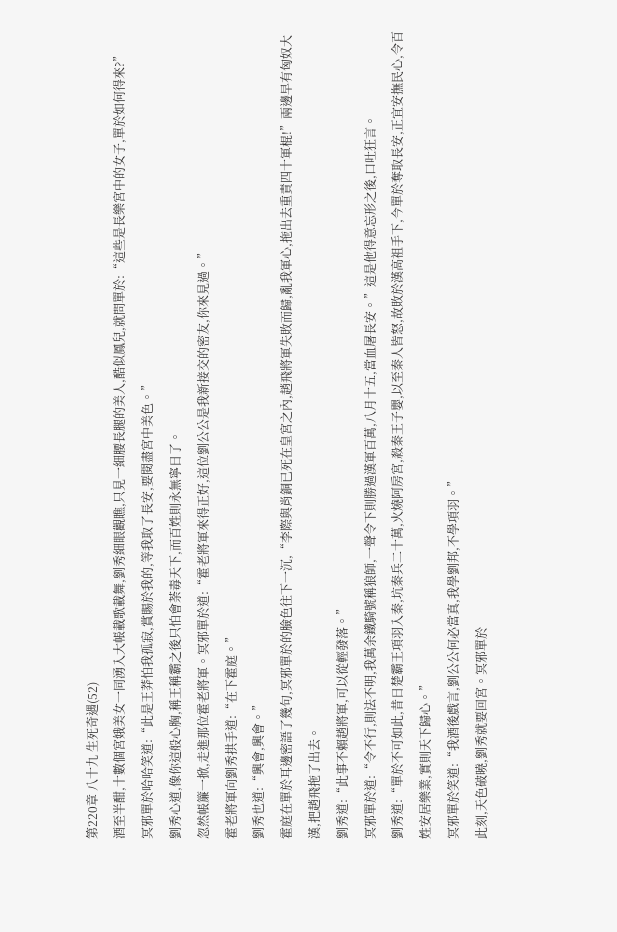第220章 八十九 生死奇遇(52)
酒至半酣,十數個宮娥美女一同湧入大帳載歌載舞,劉秀細眼觀瞧,只見一細腰長腿的美人,酷似鳳兒,就問單於:“這些是長樂宮中的女子,單於如何得來?”
冥邪單於哈哈笑道:“此是王莽怕我孤寂,賞賜於我的,等我取了長安,要閱盡宮中美色。”
劉秀心道,像你這般心胸,稱王稱霸之後只怕會荼毒天下,而百姓則永無寧日了。
忽然帳簾一掀,走進那位霍老將軍。冥邪單於道:“霍老將軍來得正好,這位劉公公是我新接交的密友,你來見過。”
霍老將軍向劉秀拱手道:“在下霍庭。”
劉秀也道:“興會,興會。”
霍庭在單於耳邊密語了幾句,冥邪單於的臉色往下一沉,“李際與肖銅已死在皇宮之內,趙飛將軍失敗而歸,亂我軍心,拖出去重責四十軍棍!”兩邊早有匈奴大漢,把趙飛拖了出去。
劉秀道:“此事不賴趙將軍,可以從輕發落。”
冥邪單於道:“令不行,則法不明,我萬余鐵騎號稱狼師,一聲令下則勝過漢軍百萬,八月十五,當血屠長安。”這是他得意忘形之後,口吐狂言。
劉秀道:“單於不可如此,昔日楚霸王項羽入秦,坑秦兵二十萬,火燒阿房宮,殺秦王子嬰,以至秦人皆怒,故敗於漢高祖手下,今單於奪取長安,正宜安撫民心,令百姓安居樂業,實則天下歸心。”
冥邪單於笑道:“我酒後戲言,劉公公何必當真,我學劉邦,不學項羽。”
此刻,天色破曉,劉秀就要回宮。冥邪單於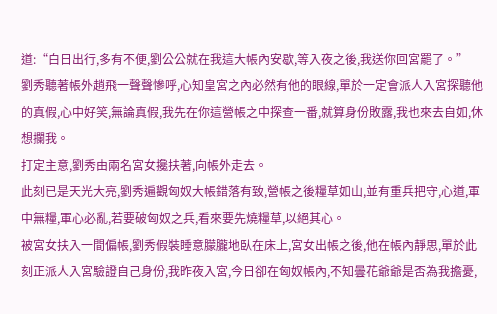道:“白日出行,多有不便,劉公公就在我這大帳內安歇,等入夜之後,我送你回宮罷了。”
劉秀聽著帳外趙飛一聲聲慘呼,心知皇宮之內必然有他的眼線,單於一定會派人入宮探聽他的真假,心中好笑,無論真假,我先在你這營帳之中探查一番,就算身份敗露,我也來去自如,休想攔我。
打定主意,劉秀由兩名宮女攙扶著,向帳外走去。
此刻已是天光大亮,劉秀遍觀匈奴大帳錯落有致,營帳之後糧草如山,並有重兵把守,心道,軍中無糧,軍心必亂,若要破匈奴之兵,看來要先燒糧草,以絕其心。
被宮女扶入一間偏帳,劉秀假裝睡意朦朧地臥在床上,宮女出帳之後,他在帳內靜思,單於此刻正派人入宮驗證自己身份,我昨夜入宮,今日卻在匈奴帳內,不知曇花爺爺是否為我擔憂,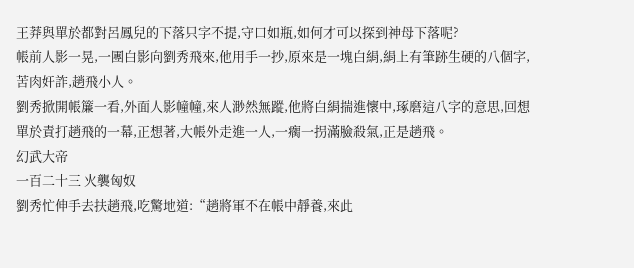王莽與單於都對呂鳳兒的下落只字不提,守口如瓶,如何才可以探到神母下落呢?
帳前人影一晃,一團白影向劉秀飛來,他用手一抄,原來是一塊白絹,絹上有筆跡生硬的八個字,苦肉奸詐,趙飛小人。
劉秀掀開帳簾一看,外面人影幢幢,來人渺然無蹤,他將白絹揣進懷中,琢磨這八字的意思,回想單於責打趙飛的一幕,正想著,大帳外走進一人,一瘸一拐滿臉殺氣,正是趙飛。
幻武大帝
一百二十三 火襲匈奴
劉秀忙伸手去扶趙飛,吃驚地道:“趙將軍不在帳中靜養,來此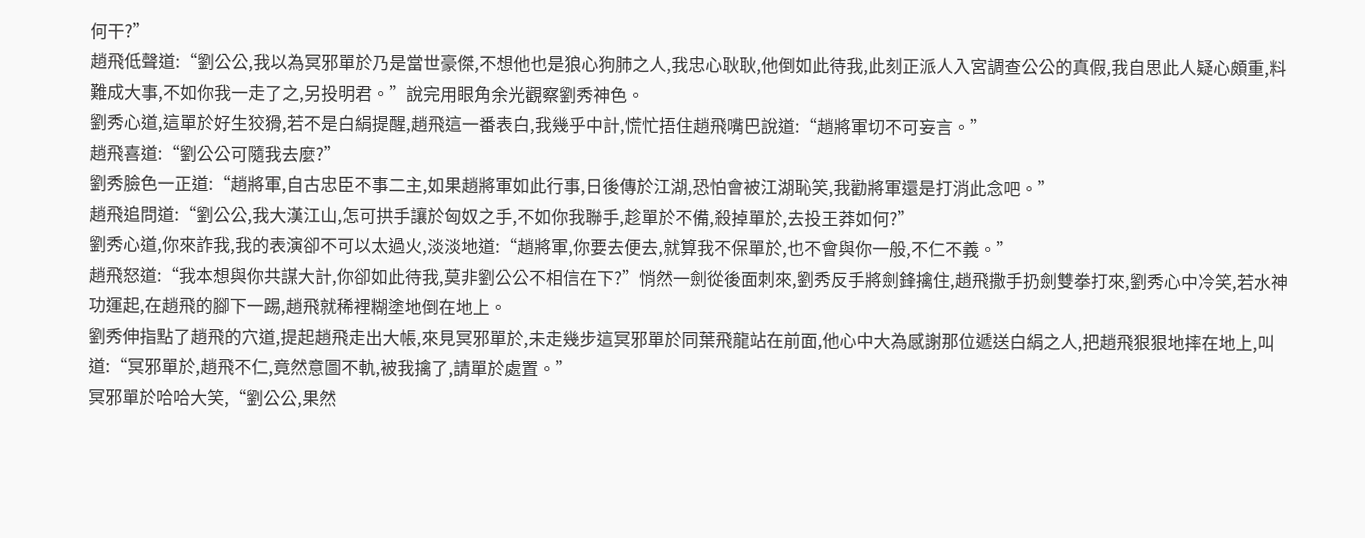何干?”
趙飛低聲道:“劉公公,我以為冥邪單於乃是當世豪傑,不想他也是狼心狗肺之人,我忠心耿耿,他倒如此待我,此刻正派人入宮調查公公的真假,我自思此人疑心頗重,料難成大事,不如你我一走了之,另投明君。”說完用眼角余光觀察劉秀神色。
劉秀心道,這單於好生狡猾,若不是白絹提醒,趙飛這一番表白,我幾乎中計,慌忙捂住趙飛嘴巴說道:“趙將軍切不可妄言。”
趙飛喜道:“劉公公可隨我去麼?”
劉秀臉色一正道:“趙將軍,自古忠臣不事二主,如果趙將軍如此行事,日後傳於江湖,恐怕會被江湖恥笑,我勸將軍還是打消此念吧。”
趙飛追問道:“劉公公,我大漢江山,怎可拱手讓於匈奴之手,不如你我聯手,趁單於不備,殺掉單於,去投王莽如何?”
劉秀心道,你來詐我,我的表演卻不可以太過火,淡淡地道:“趙將軍,你要去便去,就算我不保單於,也不會與你一般,不仁不義。”
趙飛怒道:“我本想與你共謀大計,你卻如此待我,莫非劉公公不相信在下?”悄然一劍從後面刺來,劉秀反手將劍鋒擒住,趙飛撒手扔劍雙拳打來,劉秀心中冷笑,若水神功運起,在趙飛的腳下一踢,趙飛就稀裡糊塗地倒在地上。
劉秀伸指點了趙飛的穴道,提起趙飛走出大帳,來見冥邪單於,未走幾步這冥邪單於同葉飛龍站在前面,他心中大為感謝那位遞送白絹之人,把趙飛狠狠地摔在地上,叫道:“冥邪單於,趙飛不仁,竟然意圖不軌,被我擒了,請單於處置。”
冥邪單於哈哈大笑,“劉公公,果然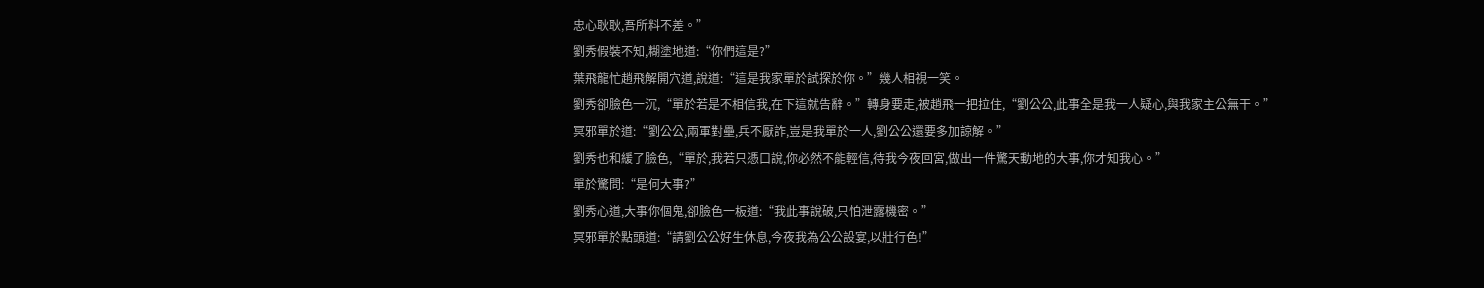忠心耿耿,吾所料不差。”
劉秀假裝不知,糊塗地道:“你們這是?”
葉飛龍忙趙飛解開穴道,說道:“這是我家單於試探於你。”幾人相視一笑。
劉秀卻臉色一沉,“單於若是不相信我,在下這就告辭。”轉身要走,被趙飛一把拉住,“劉公公,此事全是我一人疑心,與我家主公無干。”
冥邪單於道:“劉公公,兩軍對壘,兵不厭詐,豈是我單於一人,劉公公還要多加諒解。”
劉秀也和緩了臉色,“單於,我若只憑口說,你必然不能輕信,待我今夜回宮,做出一件驚天動地的大事,你才知我心。”
單於驚問:“是何大事?”
劉秀心道,大事你個鬼,卻臉色一板道:“我此事說破,只怕泄露機密。”
冥邪單於點頭道:“請劉公公好生休息,今夜我為公公設宴,以壯行色!”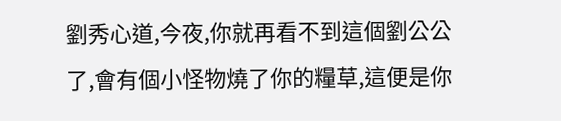劉秀心道,今夜,你就再看不到這個劉公公了,會有個小怪物燒了你的糧草,這便是你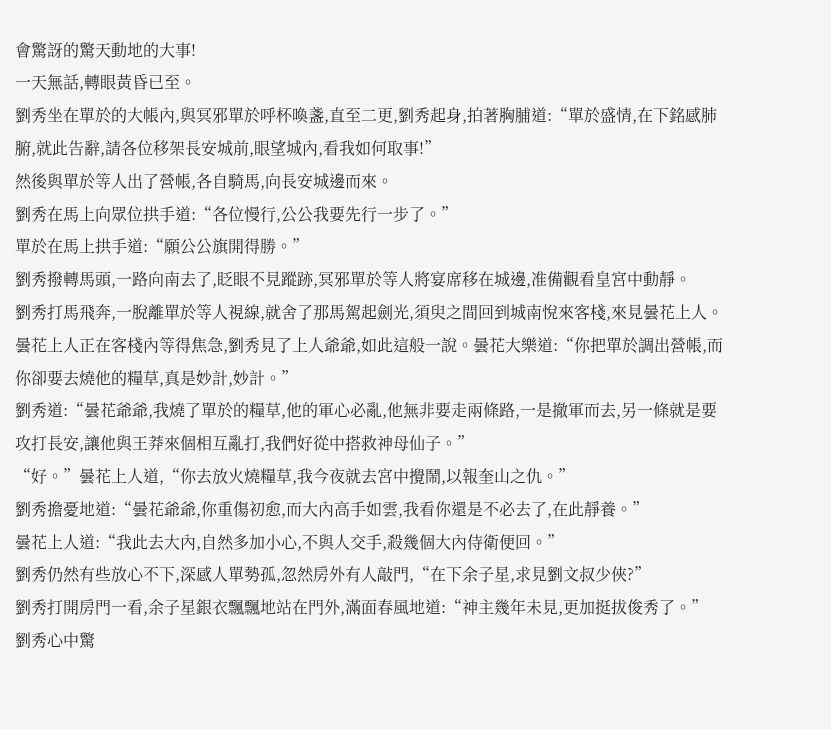會驚訝的驚天動地的大事!
一天無話,轉眼黃昏已至。
劉秀坐在單於的大帳內,與冥邪單於呼杯喚盞,直至二更,劉秀起身,拍著胸脯道:“單於盛情,在下銘感肺腑,就此告辭,請各位移架長安城前,眼望城內,看我如何取事!”
然後與單於等人出了營帳,各自騎馬,向長安城邊而來。
劉秀在馬上向眾位拱手道:“各位慢行,公公我要先行一步了。”
單於在馬上拱手道:“願公公旗開得勝。”
劉秀撥轉馬頭,一路向南去了,眨眼不見蹤跡,冥邪單於等人將宴席移在城邊,准備觀看皇宮中動靜。
劉秀打馬飛奔,一脫離單於等人視線,就舍了那馬駕起劍光,須臾之間回到城南悅來客棧,來見曇花上人。
曇花上人正在客棧內等得焦急,劉秀見了上人爺爺,如此這般一說。曇花大樂道:“你把單於調出營帳,而你卻要去燒他的糧草,真是妙計,妙計。”
劉秀道:“曇花爺爺,我燒了單於的糧草,他的軍心必亂,他無非要走兩條路,一是撤軍而去,另一條就是要攻打長安,讓他與王莽來個相互亂打,我們好從中搭救神母仙子。”
“好。”曇花上人道,“你去放火燒糧草,我今夜就去宮中攪鬧,以報奎山之仇。”
劉秀擔憂地道:“曇花爺爺,你重傷初愈,而大內高手如雲,我看你還是不必去了,在此靜養。”
曇花上人道:“我此去大內,自然多加小心,不與人交手,殺幾個大內侍衛便回。”
劉秀仍然有些放心不下,深感人單勢孤,忽然房外有人敲門,“在下余子星,求見劉文叔少俠?”
劉秀打開房門一看,余子星銀衣飄飄地站在門外,滿面春風地道:“神主幾年未見,更加挺拔俊秀了。”
劉秀心中驚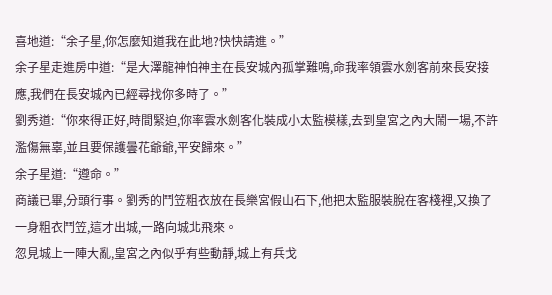喜地道:“余子星,你怎麼知道我在此地?快快請進。”
余子星走進房中道:“是大澤龍神怕神主在長安城內孤掌難鳴,命我率領雲水劍客前來長安接應,我們在長安城內已經尋找你多時了。”
劉秀道:“你來得正好,時間緊迫,你率雲水劍客化裝成小太監模樣,去到皇宮之內大鬧一場,不許濫傷無辜,並且要保護曇花爺爺,平安歸來。”
余子星道:“遵命。”
商議已畢,分頭行事。劉秀的鬥笠粗衣放在長樂宮假山石下,他把太監服裝脫在客棧裡,又換了一身粗衣鬥笠,這才出城,一路向城北飛來。
忽見城上一陣大亂,皇宮之內似乎有些動靜,城上有兵戈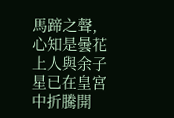馬蹄之聲,心知是曇花上人與余子星已在皇宮中折騰開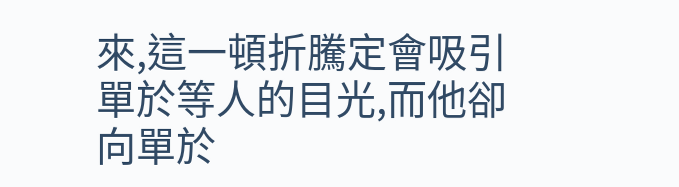來,這一頓折騰定會吸引單於等人的目光,而他卻向單於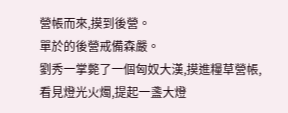營帳而來,摸到後營。
單於的後營戒備森嚴。
劉秀一掌斃了一個匈奴大漢,摸進糧草營帳,看見燈光火燭,提起一盞大燈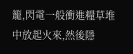籠,閃電一般衝進糧草堆中放起火來,然後隱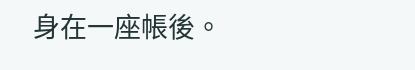身在一座帳後。